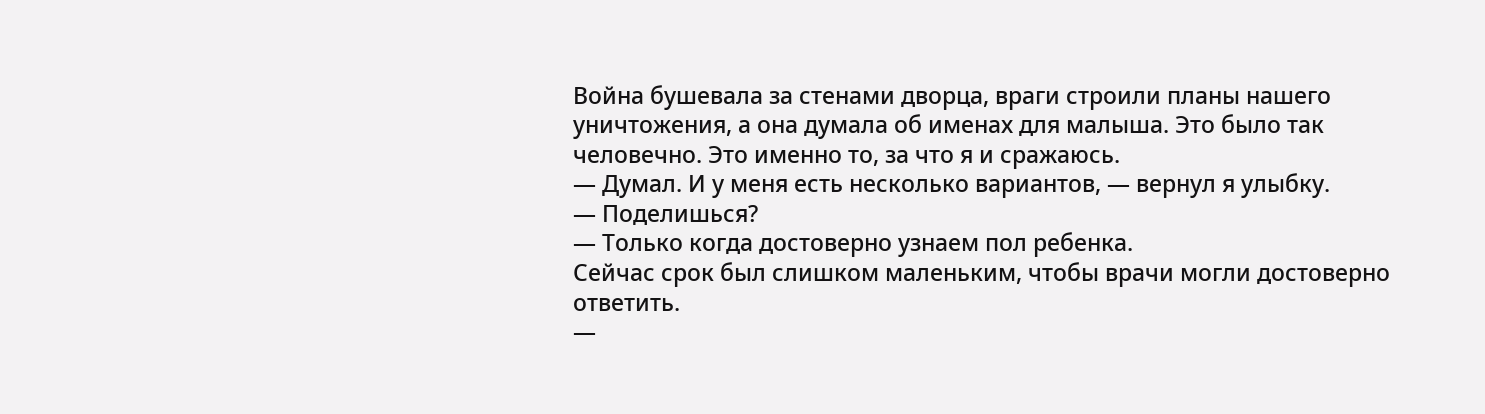Война бушевала за стенами дворца, враги строили планы нашего уничтожения, а она думала об именах для малыша. Это было так человечно. Это именно то, за что я и сражаюсь.
— Думал. И у меня есть несколько вариантов, — вернул я улыбку.
— Поделишься?
— Только когда достоверно узнаем пол ребенка.
Сейчас срок был слишком маленьким, чтобы врачи могли достоверно ответить.
—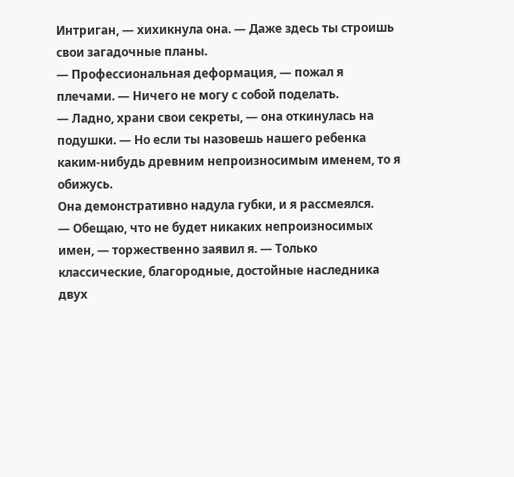Интриган, — хихикнула она. — Даже здесь ты строишь свои загадочные планы.
— Профессиональная деформация, — пожал я плечами. — Ничего не могу с собой поделать.
— Ладно, храни свои секреты, — она откинулась на подушки. — Но если ты назовешь нашего ребенка каким-нибудь древним непроизносимым именем, то я обижусь.
Она демонстративно надула губки, и я рассмеялся.
— Обещаю, что не будет никаких непроизносимых имен, — торжественно заявил я. — Только классические, благородные, достойные наследника двух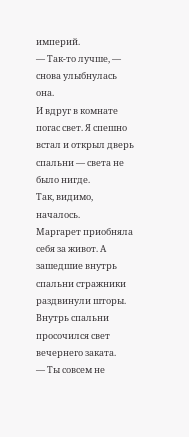империй.
— Так-то лучше, — снова улыбнулась она.
И вдруг в комнате погас свет. Я спешно встал и открыл дверь спальни — света не было нигде.
Так, видимо, началось.
Маргарет приобняла себя за живот. А зашедшие внутрь спальни стражники раздвинули шторы. Внутрь спальни просочился свет вечернего заката.
— Ты совсем не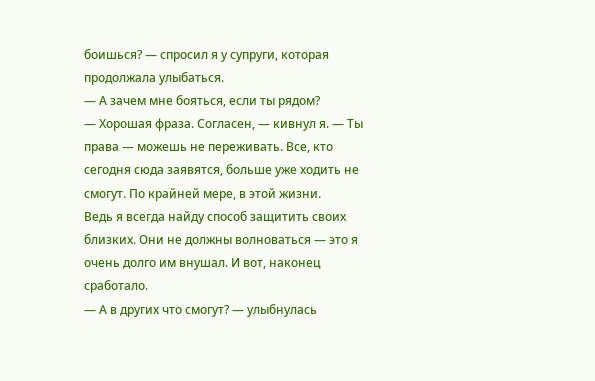боишься? — спросил я у супруги, которая продолжала улыбаться.
— А зачем мне бояться, если ты рядом?
— Хорошая фраза. Согласен, — кивнул я. — Ты права — можешь не переживать. Все, кто сегодня сюда заявятся, больше уже ходить не смогут. По крайней мере, в этой жизни.
Ведь я всегда найду способ защитить своих близких. Они не должны волноваться — это я очень долго им внушал. И вот, наконец сработало.
— А в других что смогут? — улыбнулась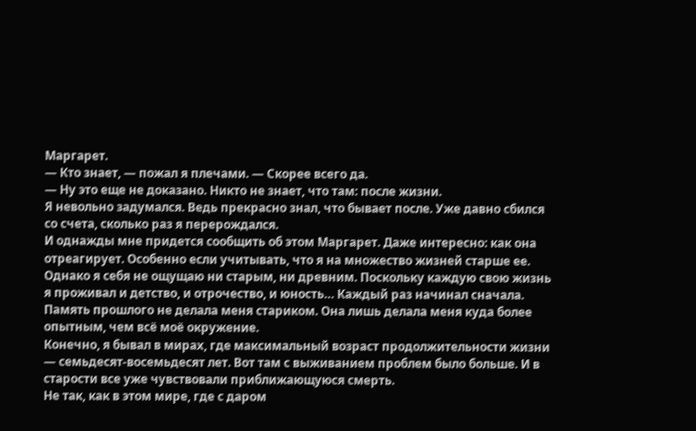Маргарет.
— Кто знает, — пожал я плечами. — Скорее всего да.
— Ну это еще не доказано. Никто не знает, что там: после жизни.
Я невольно задумался. Ведь прекрасно знал, что бывает после. Уже давно сбился со счета, сколько раз я перерождался.
И однажды мне придется сообщить об этом Маргарет. Даже интересно: как она отреагирует. Особенно если учитывать, что я на множество жизней старше ее. Однако я себя не ощущаю ни старым, ни древним. Поскольку каждую свою жизнь я проживал и детство, и отрочество, и юность… Каждый раз начинал сначала.
Память прошлого не делала меня стариком. Она лишь делала меня куда более опытным, чем всё моё окружение.
Конечно, я бывал в мирах, где максимальный возраст продолжительности жизни — семьдесят-восемьдесят лет. Вот там с выживанием проблем было больше. И в старости все уже чувствовали приближающуюся смерть.
Не так, как в этом мире, где с даром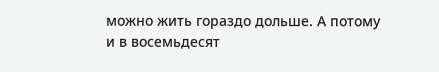можно жить гораздо дольше. А потому и в восемьдесят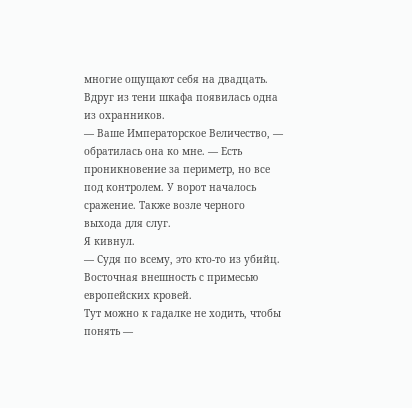многие ощущают себя на двадцать.
Вдруг из тени шкафа появилась одна из охранников.
— Ваше Императорское Величество, — обратилась она ко мне. — Есть проникновение за периметр, но все под контролем. У ворот началось сражение. Также возле черного выхода для слуг.
Я кивнул.
— Судя по всему, это кто-то из убийц. Восточная внешность с примесью европейских кровей.
Тут можно к гадалке не ходить, чтобы понять —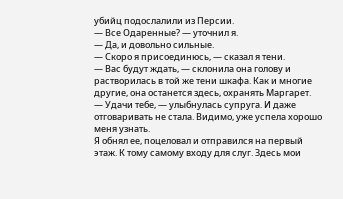убийц подослалили из Персии.
— Все Одаренные? — уточнил я.
— Да, и довольно сильные.
— Скоро я присоединюсь, — сказал я тени.
— Вас будут ждать, — склонила она голову и растворилась в той же тени шкафа. Как и многие другие, она останется здесь, охранять Маргарет.
— Удачи тебе, — улыбнулась супруга. И даже отговаривать не стала. Видимо, уже успела хорошо меня узнать.
Я обнял ее, поцеловал и отправился на первый этаж. К тому самому входу для слуг. Здесь мои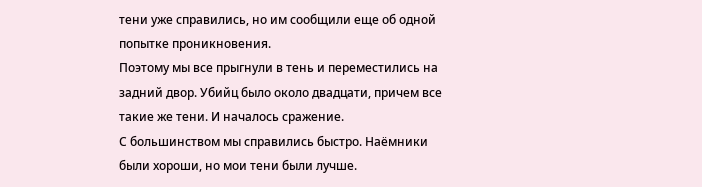тени уже справились, но им сообщили еще об одной попытке проникновения.
Поэтому мы все прыгнули в тень и переместились на задний двор. Убийц было около двадцати, причем все такие же тени. И началось сражение.
С большинством мы справились быстро. Наёмники были хороши, но мои тени были лучше.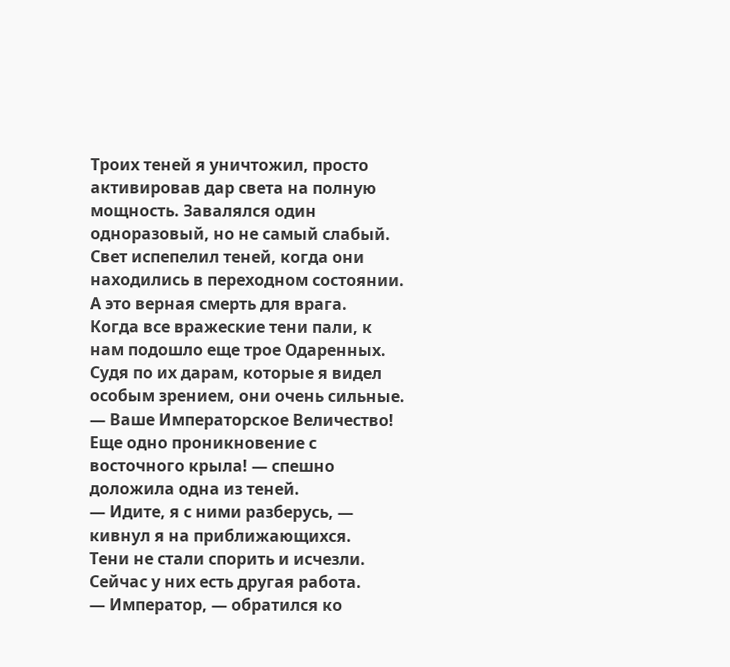Троих теней я уничтожил, просто активировав дар света на полную мощность. Завалялся один одноразовый, но не самый слабый. Свет испепелил теней, когда они находились в переходном состоянии. А это верная смерть для врага.
Когда все вражеские тени пали, к нам подошло еще трое Одаренных. Судя по их дарам, которые я видел особым зрением, они очень сильные.
— Ваше Императорское Величество! Еще одно проникновение с восточного крыла! — спешно доложила одна из теней.
— Идите, я с ними разберусь, — кивнул я на приближающихся.
Тени не стали спорить и исчезли. Сейчас у них есть другая работа.
— Император, — обратился ко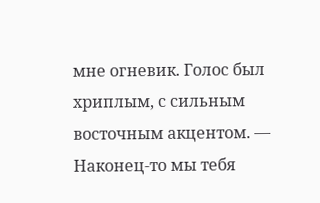мне огневик. Голос был хриплым, с сильным восточным акцентом. — Наконец-то мы тебя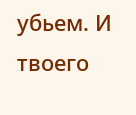убьем. И твоего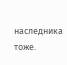наследника тоже.